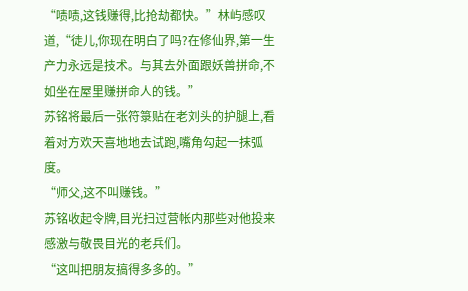“啧啧,这钱赚得,比抢劫都快。”林屿感叹道,“徒儿,你现在明白了吗?在修仙界,第一生产力永远是技术。与其去外面跟妖兽拼命,不如坐在屋里赚拼命人的钱。”
苏铭将最后一张符箓贴在老刘头的护腿上,看着对方欢天喜地地去试跑,嘴角勾起一抹弧度。
“师父,这不叫赚钱。”
苏铭收起令牌,目光扫过营帐内那些对他投来感激与敬畏目光的老兵们。
“这叫把朋友搞得多多的。”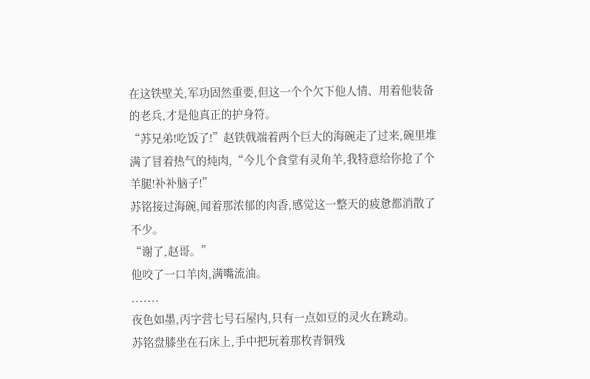在这铁壁关,军功固然重要,但这一个个欠下他人情、用着他装备的老兵,才是他真正的护身符。
“苏兄弟!吃饭了!”赵铁戟端着两个巨大的海碗走了过来,碗里堆满了冒着热气的炖肉,“今儿个食堂有灵角羊,我特意给你抢了个羊腿!补补脑子!”
苏铭接过海碗,闻着那浓郁的肉香,感觉这一整天的疲惫都消散了不少。
“谢了,赵哥。”
他咬了一口羊肉,满嘴流油。
.......
夜色如墨,丙字营七号石屋内,只有一点如豆的灵火在跳动。
苏铭盘膝坐在石床上,手中把玩着那枚青铜残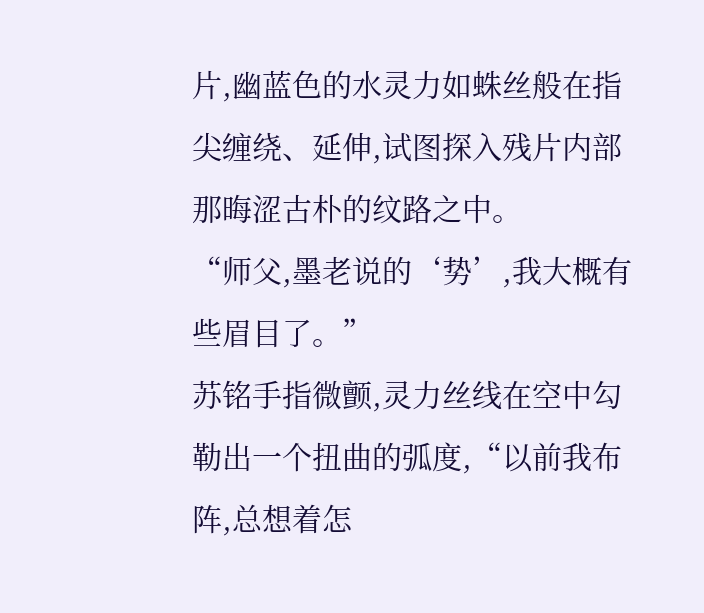片,幽蓝色的水灵力如蛛丝般在指尖缠绕、延伸,试图探入残片内部那晦涩古朴的纹路之中。
“师父,墨老说的‘势’,我大概有些眉目了。”
苏铭手指微颤,灵力丝线在空中勾勒出一个扭曲的弧度,“以前我布阵,总想着怎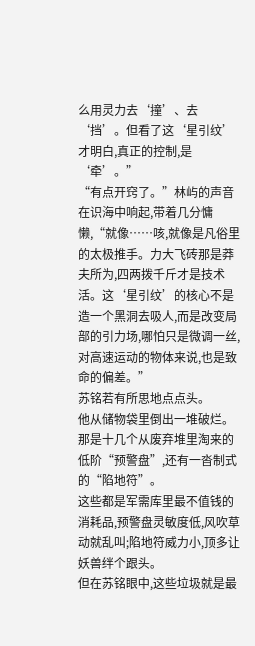么用灵力去‘撞’、去‘挡’。但看了这‘星引纹’才明白,真正的控制,是‘牵’。”
“有点开窍了。”林屿的声音在识海中响起,带着几分慵懒,“就像……咳,就像是凡俗里的太极推手。力大飞砖那是莽夫所为,四两拨千斤才是技术活。这‘星引纹’的核心不是造一个黑洞去吸人,而是改变局部的引力场,哪怕只是微调一丝,对高速运动的物体来说,也是致命的偏差。”
苏铭若有所思地点点头。
他从储物袋里倒出一堆破烂。
那是十几个从废弃堆里淘来的低阶“预警盘”,还有一沓制式的“陷地符”。
这些都是军需库里最不值钱的消耗品,预警盘灵敏度低,风吹草动就乱叫;陷地符威力小,顶多让妖兽绊个跟头。
但在苏铭眼中,这些垃圾就是最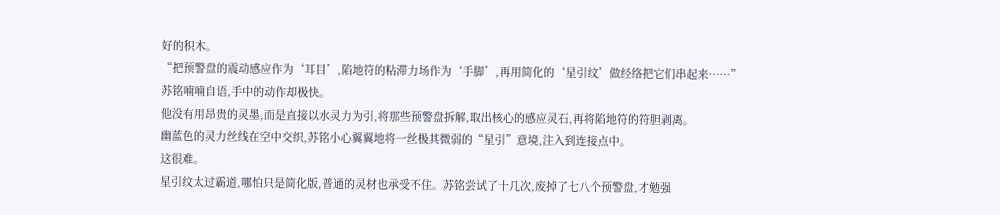好的积木。
“把预警盘的震动感应作为‘耳目’,陷地符的粘滞力场作为‘手脚’,再用简化的‘星引纹’做经络把它们串起来……”
苏铭喃喃自语,手中的动作却极快。
他没有用昂贵的灵墨,而是直接以水灵力为引,将那些预警盘拆解,取出核心的感应灵石,再将陷地符的符胆剥离。
幽蓝色的灵力丝线在空中交织,苏铭小心翼翼地将一丝极其微弱的“星引”意境,注入到连接点中。
这很难。
星引纹太过霸道,哪怕只是简化版,普通的灵材也承受不住。苏铭尝试了十几次,废掉了七八个预警盘,才勉强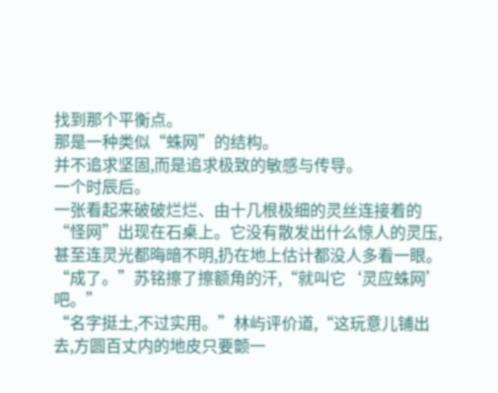找到那个平衡点。
那是一种类似“蛛网”的结构。
并不追求坚固,而是追求极致的敏感与传导。
一个时辰后。
一张看起来破破烂烂、由十几根极细的灵丝连接着的“怪网”出现在石桌上。它没有散发出什么惊人的灵压,甚至连灵光都晦暗不明,扔在地上估计都没人多看一眼。
“成了。”苏铭擦了擦额角的汗,“就叫它‘灵应蛛网’吧。”
“名字挺土,不过实用。”林屿评价道,“这玩意儿铺出去,方圆百丈内的地皮只要颤一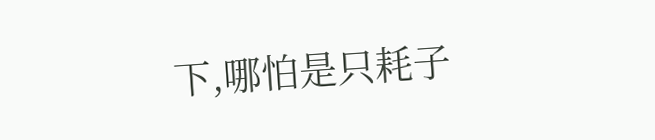下,哪怕是只耗子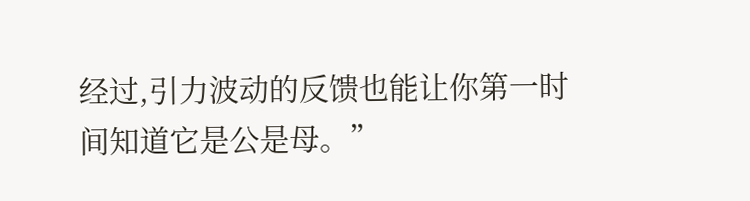经过,引力波动的反馈也能让你第一时间知道它是公是母。”